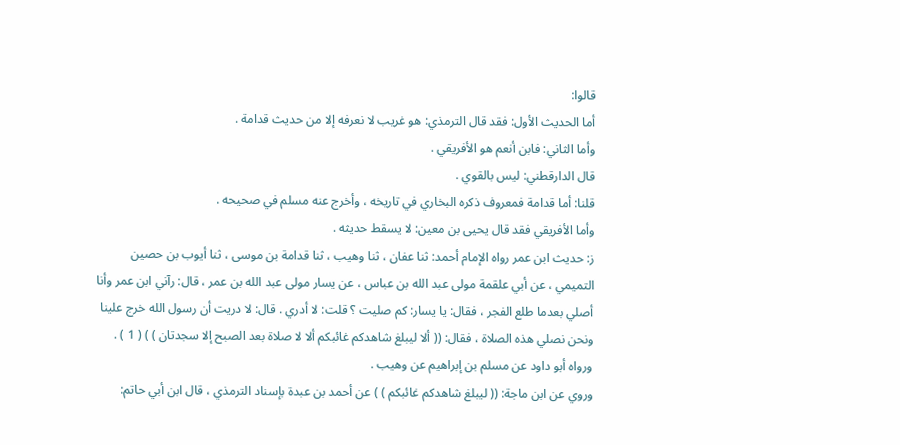قالوا:
أما الحديث الأول: فقد قال الترمذي: هو غريب لا نعرفه إلا من حديث قدامة .
وأما الثاني: فابن أنعم هو الأفريقي .
قال الدارقطني: ليس بالقوي .
قلنا: أما قدامة فمعروف ذكره البخاري في تاريخه ، وأخرج عنه مسلم في صحيحه .
وأما الأفريقي فقد قال يحيى بن معين: لا يسقط حديثه .
ز: حديث ابن عمر رواه الإمام أحمد: ثنا عفان ، ثنا وهيب ، ثنا قدامة بن موسى ، ثنا أيوب بن حصين التميمي ، عن أبي علقمة مولى عبد الله بن عباس ، عن يسار مولى عبد الله بن عمر ، قال: رآني ابن عمر وأنا أصلي بعدما طلع الفجر ، فقال: يا يسار: كم صليت ؟ قلت: لا أدري . قال: لا دريت أن رسول الله خرج علينا ونحن نصلي هذه الصلاة ، فقال: (( ألا ليبلغ شاهدكم غائبكم ألا لا صلاة بعد الصبح إلا سجدتان ) ) ( 1 ) .
ورواه أبو داود عن مسلم بن إبراهيم عن وهيب .
وروي عن ابن ماجة: (( ليبلغ شاهدكم غائبكم ) ) عن أحمد بن عبدة بإسناد الترمذي ، قال ابن أبي حاتم: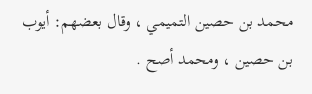محمد بن حصين التميمي ، وقال بعضهم: أيوب بن حصين ، ومحمد أصح .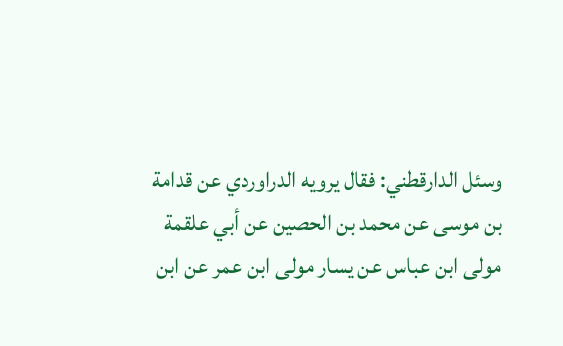وسئل الدارقطني: فقال يرويه الدراوردي عن قدامة بن موسى عن محمد بن الحصين عن أبي علقمة مولى ابن عباس عن يسار مولى ابن عمر عن ابن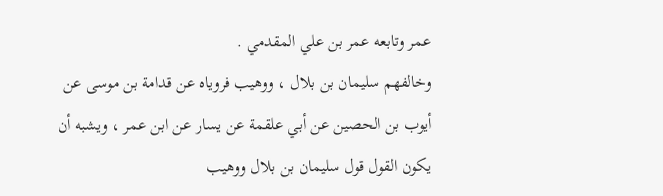عمر وتابعه عمر بن علي المقدمي .
وخالفهم سليمان بن بلال ، ووهيب فروياه عن قدامة بن موسى عن أيوب بن الحصين عن أبي علقمة عن يسار عن ابن عمر ، ويشبه أن يكون القول قول سليمان بن بلال ووهيب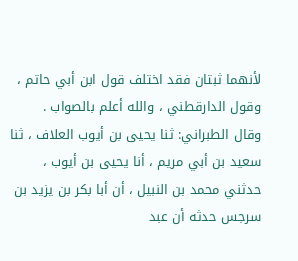لأنهما ثبتان فقد اختلف قول ابن أبي حاتم ، وقول الدارقطني ، والله أعلم بالصواب .
وقال الطبراني: ثنا يحيى بن أيوب العلاف ، ثنا سعيد بن أبي مريم ، أنا يحيى بن أيوب ، حدثني محمد بن النبيل ، أن أبا بكر بن يزيد بن سرجس حدثه أن عبد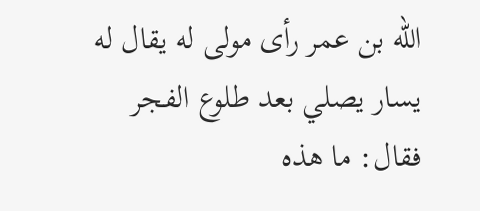الله بن عمر رأى مولى له يقال له يسار يصلي بعد طلوع الفجر فقال: ما هذه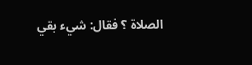الصلاة ؟ فقال: شيء بقي